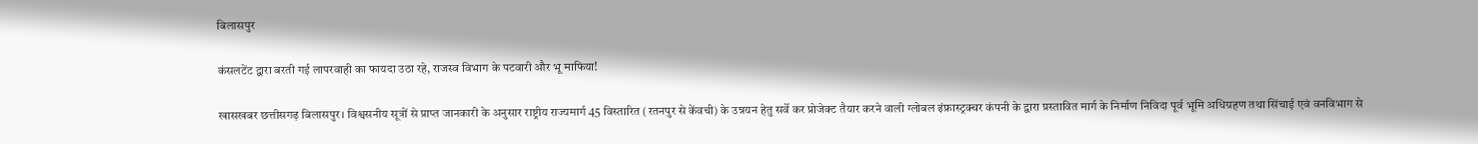बिलासपुर

कंसलटेंट द्वारा बरती गई लापरवाही का फायदा उठा रहे, राजस्व विभाग के पटवारी और भू माफिया!

खासखबर छत्तीसगढ़ बिलासपुर। विश्वसनीय सूत्रों से प्राप्त जानकारी के अनुसार राष्ट्रीय राज्यमार्ग 45 विस्तारित (रतनपुर से केंवची) के उन्नयन हेतु सर्वे कर प्रोजेक्ट तैयार करने वाली ग्लोबल इंफ्रास्ट्रक्चर कंपनी के द्वारा प्रस्तावित मार्ग के निर्माण निविदा पूर्व भूमि अधिग्रहण तथा सिंचाई एवं वनविभाग से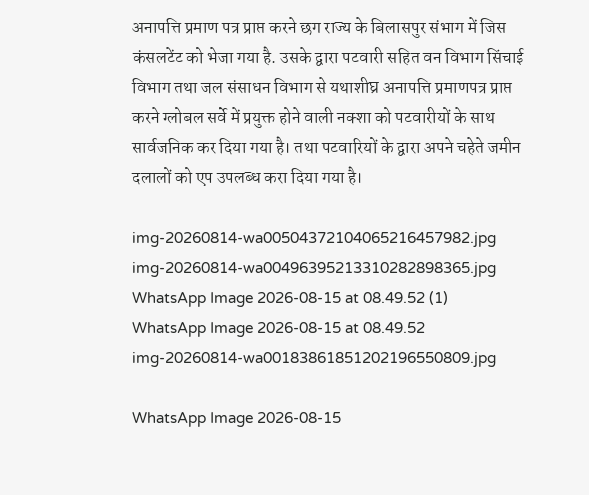अनापत्ति प्रमाण पत्र प्राप्त करने छग राज्य के बिलासपुर संभाग में जिस कंसलटेंट को भेजा गया है. उसके द्वारा पटवारी सहित वन विभाग सिंचाई विभाग तथा जल संसाधन विभाग से यथाशीघ्र अनापत्ति प्रमाणपत्र प्राप्त करने ग्लोबल सर्वे में प्रयुक्त होने वाली नक्शा को पटवारीयों के साथ सार्वजनिक कर दिया गया है। तथा पटवारियों के द्वारा अपने चहेते जमीन दलालों को एप उपलब्ध करा दिया गया है।

img-20260814-wa00504372104065216457982.jpg
img-20260814-wa00496395213310282898365.jpg
WhatsApp Image 2026-08-15 at 08.49.52 (1)
WhatsApp Image 2026-08-15 at 08.49.52
img-20260814-wa00183861851202196550809.jpg

WhatsApp Image 2026-08-15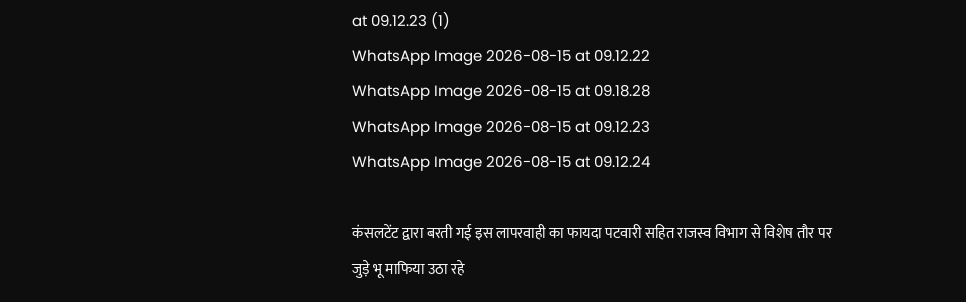at 09.12.23 (1)
WhatsApp Image 2026-08-15 at 09.12.22
WhatsApp Image 2026-08-15 at 09.18.28
WhatsApp Image 2026-08-15 at 09.12.23
WhatsApp Image 2026-08-15 at 09.12.24

कंसलटेंट द्वारा बरती गई इस लापरवाही का फायदा पटवारी सहित राजस्व विभाग से विशेष तौर पर जुड़े भू माफिया उठा रहे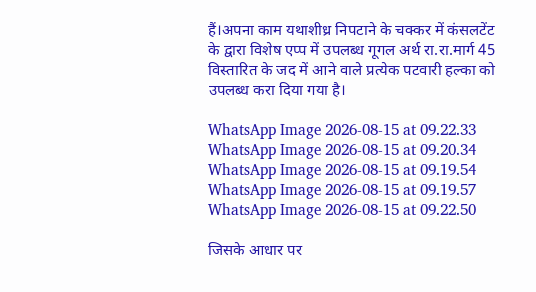हैं।अपना काम यथाशीध्र निपटाने के चक्कर में कंसलटेंट के द्वारा विशेष एप्प में उपलब्ध गूगल अर्थ रा.रा.मार्ग 45 विस्तारित के जद में आने वाले प्रत्येक पटवारी हल्का को उपलब्ध करा दिया गया है।

WhatsApp Image 2026-08-15 at 09.22.33
WhatsApp Image 2026-08-15 at 09.20.34
WhatsApp Image 2026-08-15 at 09.19.54
WhatsApp Image 2026-08-15 at 09.19.57
WhatsApp Image 2026-08-15 at 09.22.50

जिसके आधार पर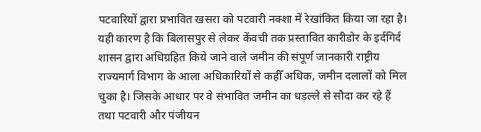पटवारियों द्वारा प्रभावित खसरा को पटवारी नक्शा में रेखांकित किया जा रहा है। यही कारण है कि बिलासपुर से लेकर केंवची तक प्रस्तावित कारीडोर के इर्दगिर्द शासन द्वारा अधिग्रहित किये जाने वाले जमीन की संपूर्ण जानकारी राष्ट्रीय राज्यमार्ग विभाग के आला अधिकारियों से कहीँ अधिक, जमीन दलालों को मिल चुका है। जिसके आधार पर वे संभावित जमीन का धड़ल्ले से सौदा कर रहे हैं तथा पटवारी और पंजीयन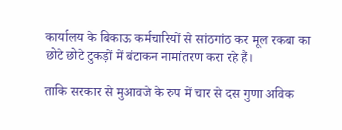कार्यालय के बिकाऊ कर्मचारियों से सांठगांठ कर मूल रकबा का छोटे छोटे टुकड़ों में बंटाकन नामांतरण करा रहे हैं।

ताकि सरकार से मुआवजे के रुप में चार से दस गुणा अविक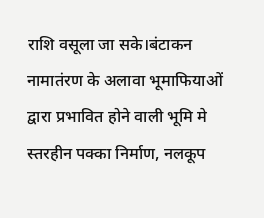राशि वसूला जा सके।बंटाकन नामातंरण के अलावा भूमाफियाओं द्वारा प्रभावित होने वाली भूमि मे स्तरहीन पक्का निर्माण, नलकूप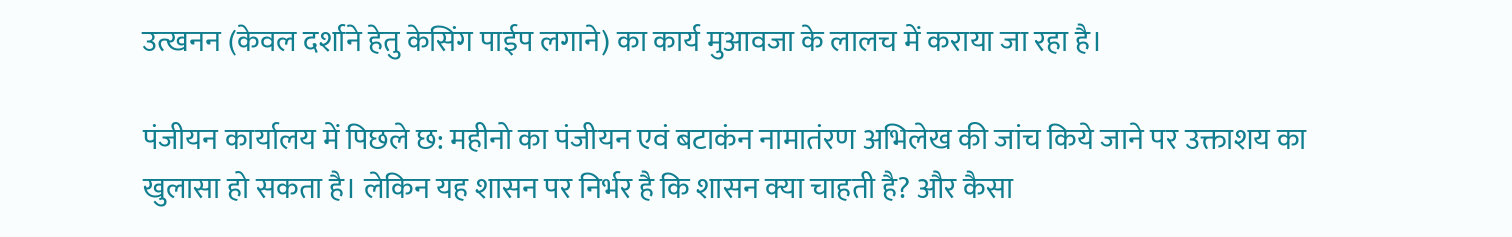उत्खनन (केवल दर्शाने हेतु केसिंग पाईप लगाने) का कार्य मुआवजा के लालच में कराया जा रहा है।

पंजीयन कार्यालय में पिछले छ: महीनो का पंजीयन एवं बटाकंन नामातंरण अभिलेख की जांच किये जाने पर उक्ताशय का खुलासा हो सकता है। लेकिन यह शासन पर निर्भर है कि शासन क्या चाहती है? और कैसा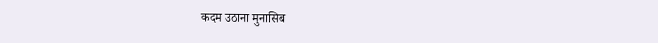कदम उठाना मुनासिब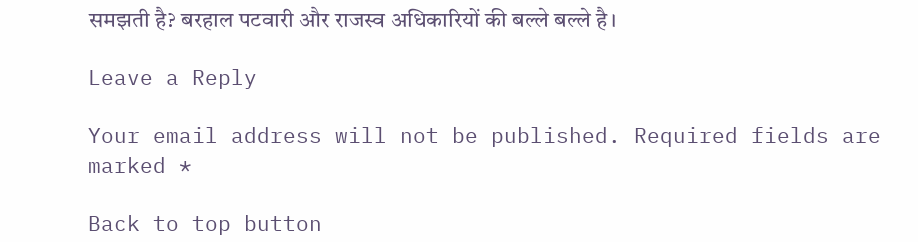समझती है? बरहाल पटवारी और राजस्व अधिकारियों की बल्ले बल्ले है।

Leave a Reply

Your email address will not be published. Required fields are marked *

Back to top button